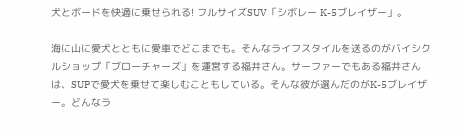犬とボードを快適に乗せられる! フルサイズSUV「シボレー K-5ブレイザー」。

海に山に愛犬とともに愛車でどこまでも。そんなライフスタイルを送るのがバイシクルショップ「ブローチャーズ」を運営する福井さん。サーファーでもある福井さんは、SUPで愛犬を乗せて楽しむこともしている。そんな彼が選んだのがK-5ブレイザー。どんなラ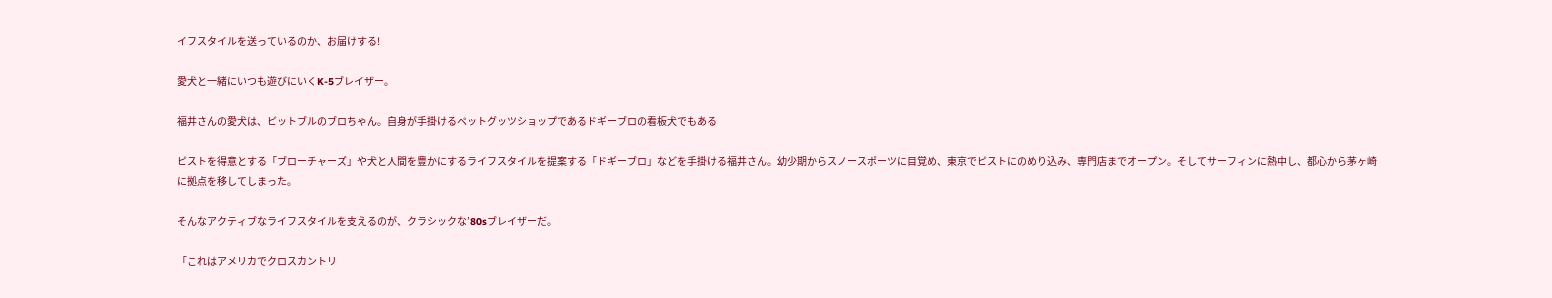イフスタイルを送っているのか、お届けする!

愛犬と一緒にいつも遊びにいくK-5ブレイザー。

福井さんの愛犬は、ピットブルのブロちゃん。自身が手掛けるペットグッツショップであるドギーブロの看板犬でもある

ピストを得意とする「ブローチャーズ」や犬と人間を豊かにするライフスタイルを提案する「ドギーブロ」などを手掛ける福井さん。幼少期からスノースポーツに目覚め、東京でピストにのめり込み、専門店までオープン。そしてサーフィンに熱中し、都心から茅ヶ崎に拠点を移してしまった。

そんなアクティブなライフスタイルを支えるのが、クラシックな’80sブレイザーだ。

「これはアメリカでクロスカントリ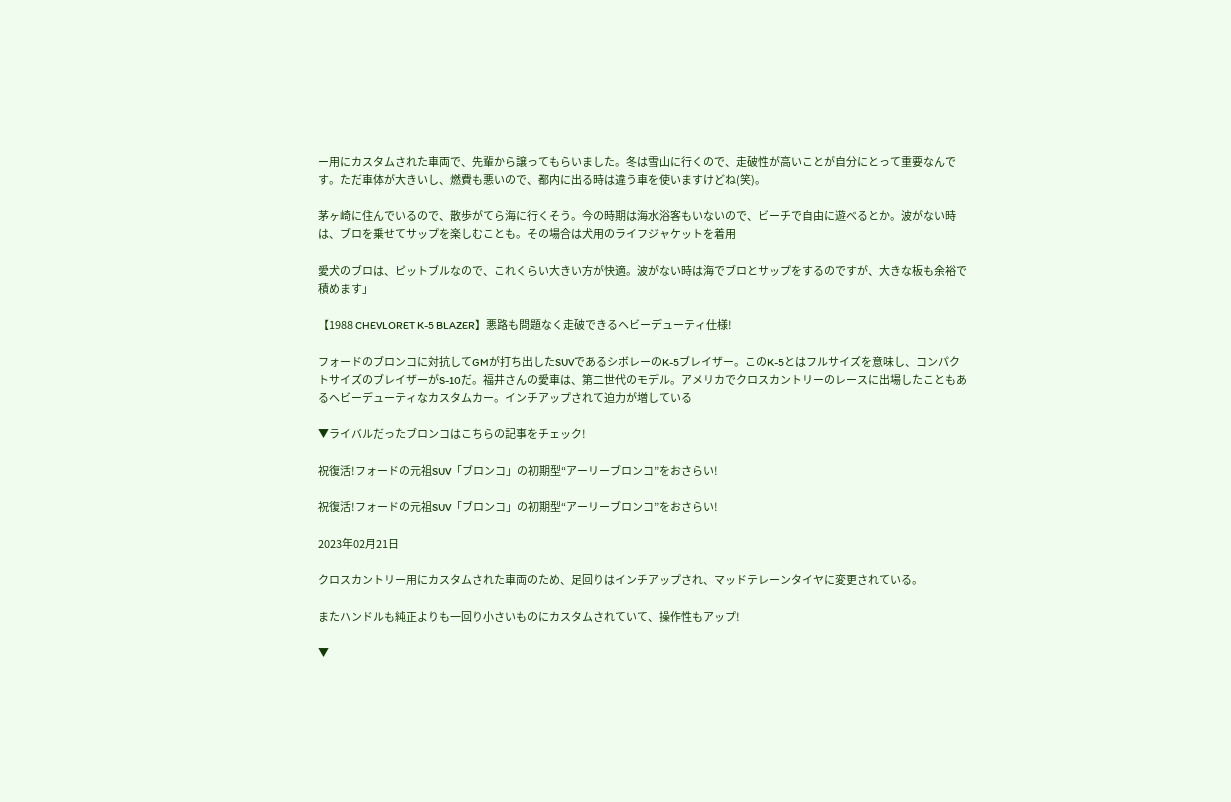ー用にカスタムされた車両で、先輩から譲ってもらいました。冬は雪山に行くので、走破性が高いことが自分にとって重要なんです。ただ車体が大きいし、燃費も悪いので、都内に出る時は違う車を使いますけどね(笑)。

茅ヶ崎に住んでいるので、散歩がてら海に行くそう。今の時期は海水浴客もいないので、ビーチで自由に遊べるとか。波がない時は、ブロを乗せてサップを楽しむことも。その場合は犬用のライフジャケットを着用

愛犬のブロは、ピットブルなので、これくらい大きい方が快適。波がない時は海でブロとサップをするのですが、大きな板も余裕で積めます」

【1988 CHEVLORET K-5 BLAZER】悪路も問題なく走破できるヘビーデューティ仕様!

フォードのブロンコに対抗してGMが打ち出したSUVであるシボレーのK-5ブレイザー。このK-5とはフルサイズを意味し、コンパクトサイズのブレイザーがS-10だ。福井さんの愛車は、第二世代のモデル。アメリカでクロスカントリーのレースに出場したこともあるヘビーデューティなカスタムカー。インチアップされて迫力が増している

▼ライバルだったブロンコはこちらの記事をチェック!

祝復活!フォードの元祖SUV「ブロンコ」の初期型“アーリーブロンコ”をおさらい!

祝復活!フォードの元祖SUV「ブロンコ」の初期型“アーリーブロンコ”をおさらい!

2023年02月21日

クロスカントリー用にカスタムされた車両のため、足回りはインチアップされ、マッドテレーンタイヤに変更されている。

またハンドルも純正よりも一回り小さいものにカスタムされていて、操作性もアップ!

▼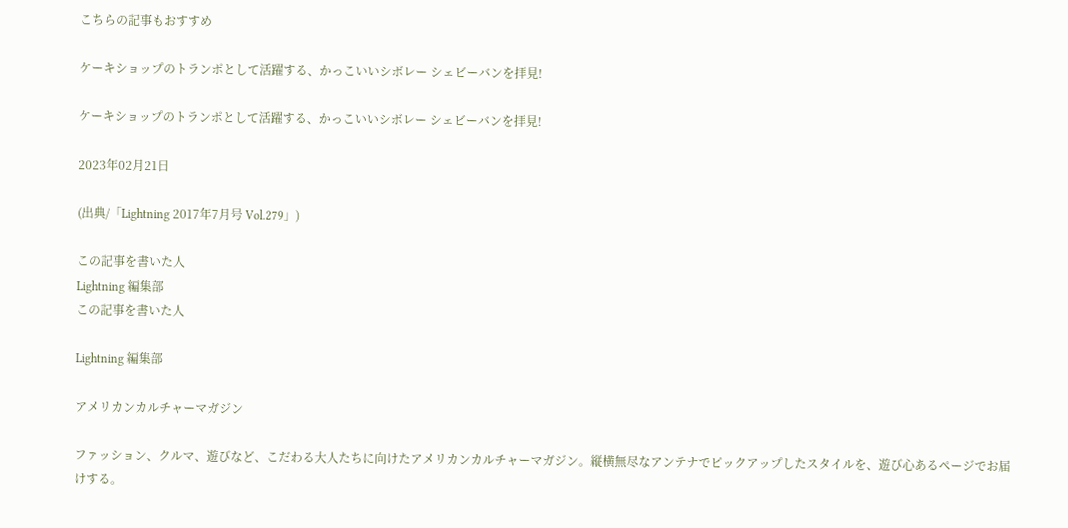こちらの記事もおすすめ

ケーキショップのトランポとして活躍する、かっこいいシボレー シェビーバンを拝見!

ケーキショップのトランポとして活躍する、かっこいいシボレー シェビーバンを拝見!

2023年02月21日

(出典/「Lightning 2017年7月号 Vol.279」)

この記事を書いた人
Lightning 編集部
この記事を書いた人

Lightning 編集部

アメリカンカルチャーマガジン

ファッション、クルマ、遊びなど、こだわる大人たちに向けたアメリカンカルチャーマガジン。縦横無尽なアンテナでピックアップしたスタイルを、遊び心あるページでお届けする。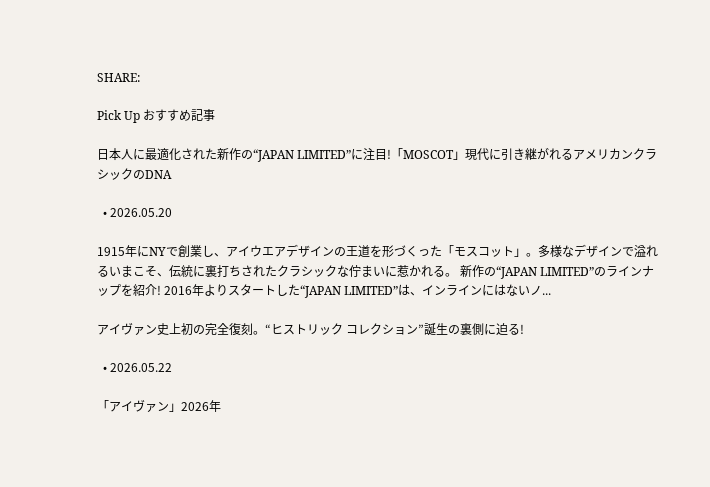SHARE:

Pick Up おすすめ記事

日本人に最適化された新作の“JAPAN LIMITED”に注目!「MOSCOT」現代に引き継がれるアメリカンクラシックのDNA

  • 2026.05.20

1915年にNYで創業し、アイウエアデザインの王道を形づくった「モスコット」。多様なデザインで溢れるいまこそ、伝統に裏打ちされたクラシックな佇まいに惹かれる。 新作の“JAPAN LIMITED”のラインナップを紹介! 2016年よりスタートした“JAPAN LIMITED”は、インラインにはないノ...

アイヴァン史上初の完全復刻。“ヒストリック コレクション”誕生の裏側に迫る!

  • 2026.05.22

「アイヴァン」2026年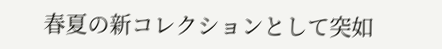春夏の新コレクションとして突如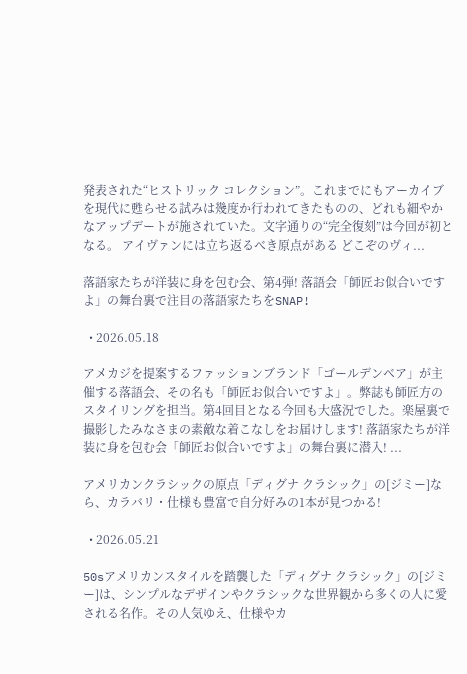発表された“ヒストリック コレクション”。これまでにもアーカイブを現代に甦らせる試みは幾度か行われてきたものの、どれも細やかなアップデートが施されていた。文字通りの“完全復刻”は今回が初となる。 アイヴァンには立ち返るべき原点がある どこぞのヴィ...

落語家たちが洋装に身を包む会、第4弾! 落語会「師匠お似合いですよ」の舞台裏で注目の落語家たちをSNAP!

  • 2026.05.18

アメカジを提案するファッションブランド「ゴールデンベア」が主催する落語会、その名も「師匠お似合いですよ」。弊誌も師匠方のスタイリングを担当。第4回目となる今回も大盛況でした。楽屋裏で撮影したみなさまの素敵な着こなしをお届けします! 落語家たちが洋装に身を包む会「師匠お似合いですよ」の舞台裏に潜入! ...

アメリカンクラシックの原点「ディグナ クラシック」の[ジミー]なら、カラバリ・仕様も豊富で自分好みの1本が見つかる!

  • 2026.05.21

50sアメリカンスタイルを踏襲した「ディグナ クラシック」の[ジミー]は、シンプルなデザインやクラシックな世界観から多くの人に愛される名作。その人気ゆえ、仕様やカ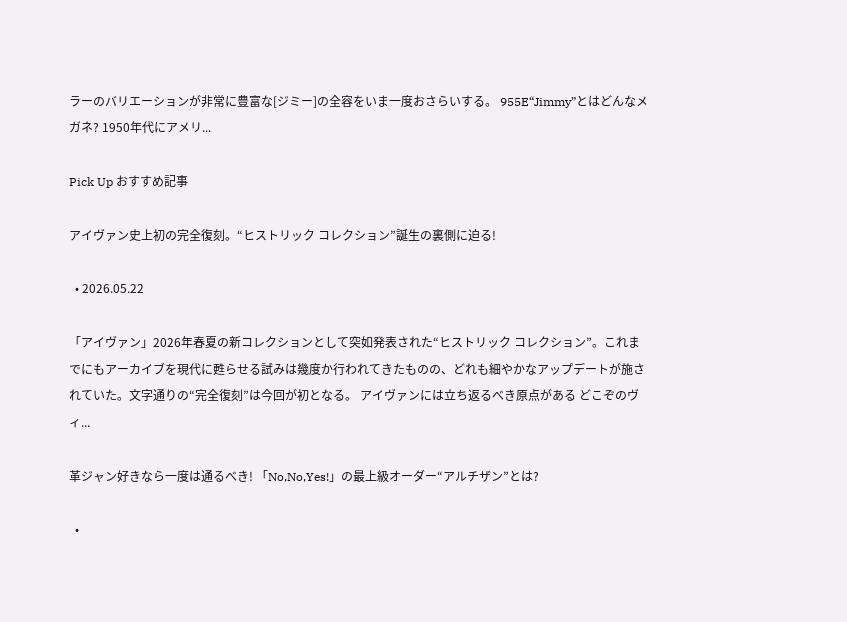ラーのバリエーションが非常に豊富な[ジミー]の全容をいま一度おさらいする。 955E“Jimmy”とはどんなメガネ? 1950年代にアメリ...

Pick Up おすすめ記事

アイヴァン史上初の完全復刻。“ヒストリック コレクション”誕生の裏側に迫る!

  • 2026.05.22

「アイヴァン」2026年春夏の新コレクションとして突如発表された“ヒストリック コレクション”。これまでにもアーカイブを現代に甦らせる試みは幾度か行われてきたものの、どれも細やかなアップデートが施されていた。文字通りの“完全復刻”は今回が初となる。 アイヴァンには立ち返るべき原点がある どこぞのヴィ...

革ジャン好きなら一度は通るべき! 「No,No,Yes!」の最上級オーダー“アルチザン”とは?

  •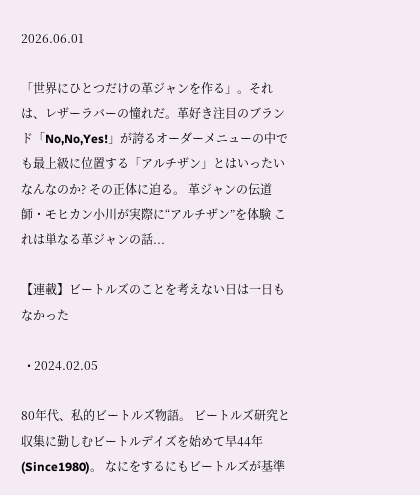2026.06.01

「世界にひとつだけの革ジャンを作る」。それは、レザーラバーの憧れだ。革好き注目のブランド「No,No,Yes!」が誇るオーダーメニューの中でも最上級に位置する「アルチザン」とはいったいなんなのか? その正体に迫る。 革ジャンの伝道師・モヒカン小川が実際に“アルチザン”を体験 これは単なる革ジャンの話...

【連載】ビートルズのことを考えない日は一日もなかった

  • 2024.02.05

80年代、私的ビートルズ物語。 ビートルズ研究と収集に勤しむビートルデイズを始めて早44年(Since1980)。 なにをするにもビートルズが基準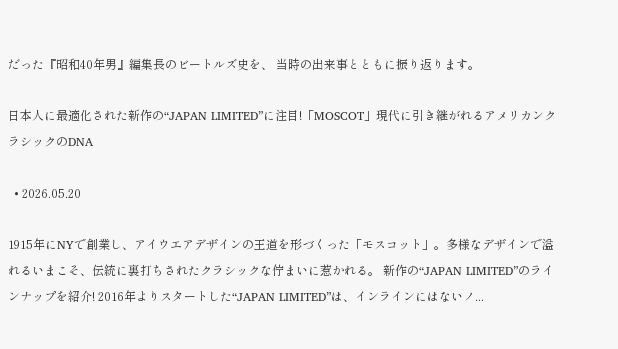だった『昭和40年男』編集長のビートルズ史を、 当時の出来事とともに振り返ります。

日本人に最適化された新作の“JAPAN LIMITED”に注目!「MOSCOT」現代に引き継がれるアメリカンクラシックのDNA

  • 2026.05.20

1915年にNYで創業し、アイウエアデザインの王道を形づくった「モスコット」。多様なデザインで溢れるいまこそ、伝統に裏打ちされたクラシックな佇まいに惹かれる。 新作の“JAPAN LIMITED”のラインナップを紹介! 2016年よりスタートした“JAPAN LIMITED”は、インラインにはないノ...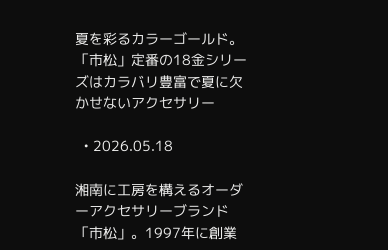夏を彩るカラーゴールド。「市松」定番の18金シリーズはカラバリ豊富で夏に欠かせないアクセサリー

  • 2026.05.18

湘南に工房を構えるオーダーアクセサリーブランド「市松」。1997年に創業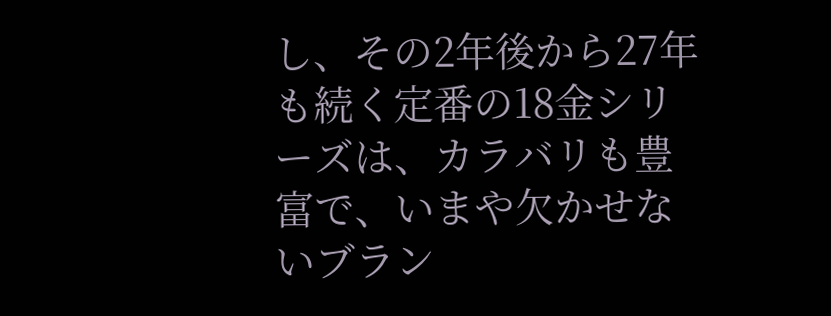し、その2年後から27年も続く定番の18金シリーズは、カラバリも豊富で、いまや欠かせないブラン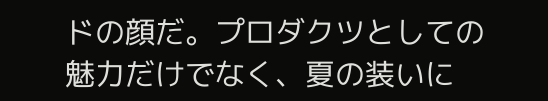ドの顔だ。プロダクツとしての魅力だけでなく、夏の装いに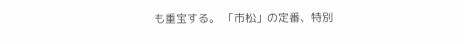も重宝する。 「市松」の定番、特別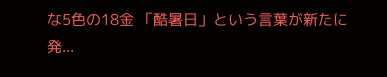な5色の18金 「酷暑日」という言葉が新たに発...